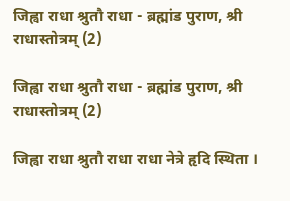जिह्वा राधा श्रुतौ राधा - ब्रह्मांड पुराण, श्री राधास्तोत्रम् (2)

जिह्वा राधा श्रुतौ राधा - ब्रह्मांड पुराण, श्री राधास्तोत्रम् (2)

जिह्वा राधा श्रुतौ राधा राधा नेत्रे हृदि स्थिता ।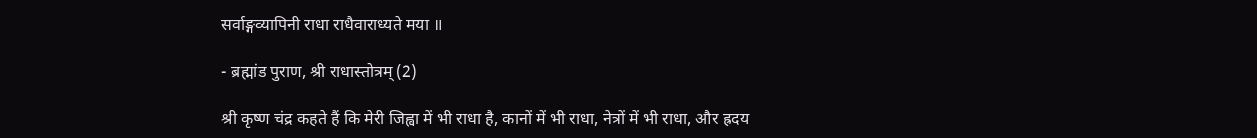सर्वाङ्गव्यापिनी राधा राधैवाराध्यते मया ॥

- ब्रह्मांड पुराण, श्री राधास्तोत्रम् (2)

श्री कृष्ण चंद्र कहते हैं कि मेरी जिह्वा में भी राधा है, कानों में भी राधा, नेत्रों में भी राधा, और ह्रदय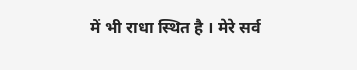में भी राधा स्थित है । मेरे सर्व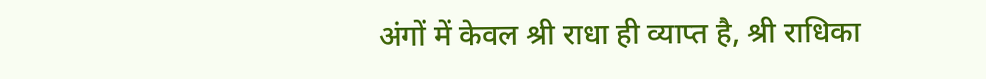अंगों में केवल श्री राधा ही व्याप्त है, श्री राधिका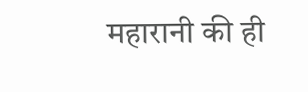महारानी की ही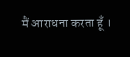मैं आराधना करता हूँ ।